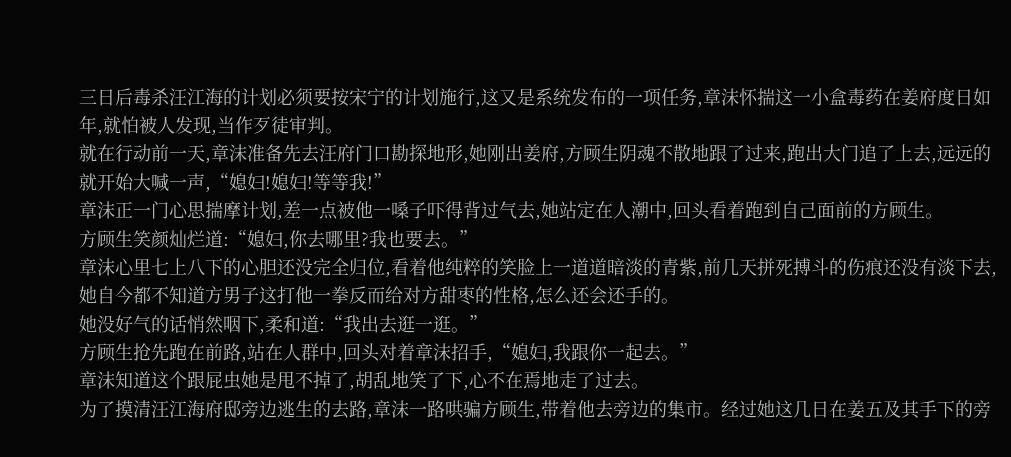三日后毒杀汪江海的计划必须要按宋宁的计划施行,这又是系统发布的一项任务,章沫怀揣这一小盒毒药在姜府度日如年,就怕被人发现,当作歹徒审判。
就在行动前一天,章沫准备先去汪府门口勘探地形,她刚出姜府,方顾生阴魂不散地跟了过来,跑出大门追了上去,远远的就开始大喊一声,“媳妇!媳妇!等等我!”
章沫正一门心思揣摩计划,差一点被他一嗓子吓得背过气去,她站定在人潮中,回头看着跑到自己面前的方顾生。
方顾生笑颜灿烂道:“媳妇,你去哪里?我也要去。”
章沫心里七上八下的心胆还没完全归位,看着他纯粹的笑脸上一道道暗淡的青紫,前几天拼死搏斗的伤痕还没有淡下去,她自今都不知道方男子这打他一拳反而给对方甜枣的性格,怎么还会还手的。
她没好气的话悄然咽下,柔和道:“我出去逛一逛。”
方顾生抢先跑在前路,站在人群中,回头对着章沫招手,“媳妇,我跟你一起去。”
章沫知道这个跟屁虫她是甩不掉了,胡乱地笑了下,心不在焉地走了过去。
为了摸清汪江海府邸旁边逃生的去路,章沫一路哄骗方顾生,带着他去旁边的集市。经过她这几日在姜五及其手下的旁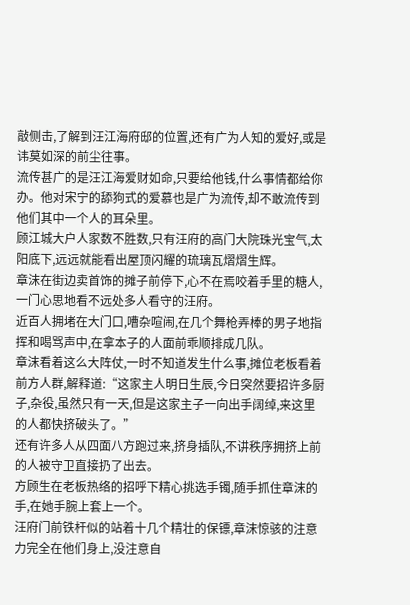敲侧击,了解到汪江海府邸的位置,还有广为人知的爱好,或是讳莫如深的前尘往事。
流传甚广的是汪江海爱财如命,只要给他钱,什么事情都给你办。他对宋宁的舔狗式的爱慕也是广为流传,却不敢流传到他们其中一个人的耳朵里。
顾江城大户人家数不胜数,只有汪府的高门大院珠光宝气,太阳底下,远远就能看出屋顶闪耀的琉璃瓦熠熠生辉。
章沫在街边卖首饰的摊子前停下,心不在焉咬着手里的糖人,一门心思地看不远处多人看守的汪府。
近百人拥堵在大门口,嘈杂喧闹,在几个舞枪弄棒的男子地指挥和喝骂声中,在拿本子的人面前乖顺排成几队。
章沫看着这么大阵仗,一时不知道发生什么事,摊位老板看着前方人群,解释道:“这家主人明日生辰,今日突然要招许多厨子,杂役,虽然只有一天,但是这家主子一向出手阔绰,来这里的人都快挤破头了。”
还有许多人从四面八方跑过来,挤身插队,不讲秩序拥挤上前的人被守卫直接扔了出去。
方顾生在老板热络的招呼下精心挑选手镯,随手抓住章沫的手,在她手腕上套上一个。
汪府门前铁杆似的站着十几个精壮的保镖,章沫惊骇的注意力完全在他们身上,没注意自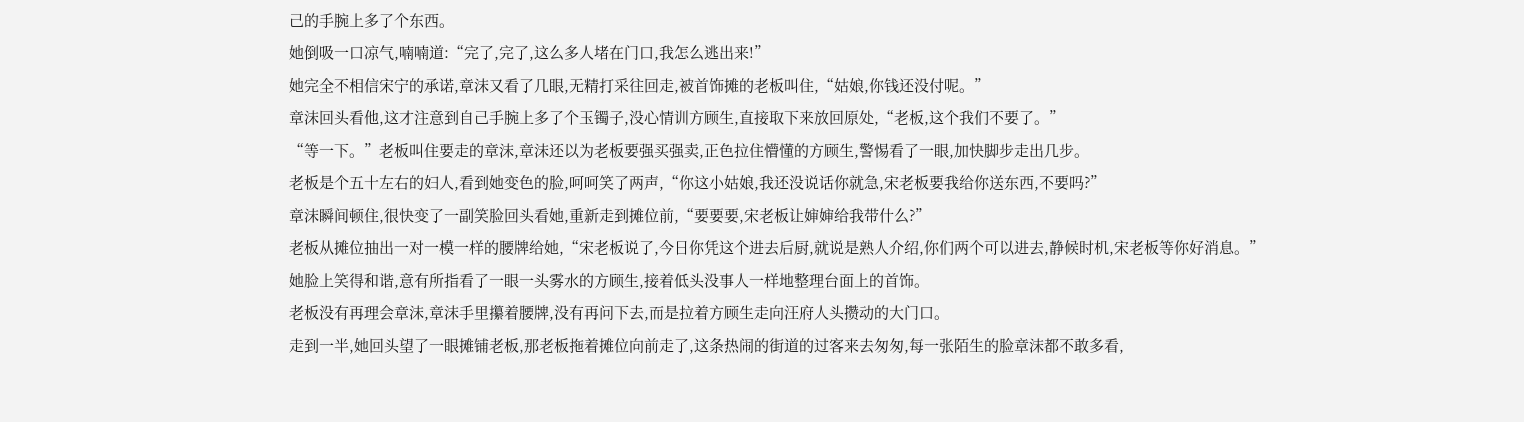己的手腕上多了个东西。
她倒吸一口凉气,喃喃道:“完了,完了,这么多人堵在门口,我怎么逃出来!”
她完全不相信宋宁的承诺,章沫又看了几眼,无精打采往回走,被首饰摊的老板叫住,“姑娘,你钱还没付呢。”
章沫回头看他,这才注意到自己手腕上多了个玉镯子,没心情训方顾生,直接取下来放回原处,“老板,这个我们不要了。”
“等一下。”老板叫住要走的章沫,章沫还以为老板要强买强卖,正色拉住懵懂的方顾生,警惕看了一眼,加快脚步走出几步。
老板是个五十左右的妇人,看到她变色的脸,呵呵笑了两声,“你这小姑娘,我还没说话你就急,宋老板要我给你送东西,不要吗?”
章沫瞬间顿住,很快变了一副笑脸回头看她,重新走到摊位前,“要要要,宋老板让婶婶给我带什么?”
老板从摊位抽出一对一模一样的腰牌给她,“宋老板说了,今日你凭这个进去后厨,就说是熟人介绍,你们两个可以进去,静候时机,宋老板等你好消息。”
她脸上笑得和谐,意有所指看了一眼一头雾水的方顾生,接着低头没事人一样地整理台面上的首饰。
老板没有再理会章沫,章沫手里攥着腰牌,没有再问下去,而是拉着方顾生走向汪府人头攒动的大门口。
走到一半,她回头望了一眼摊铺老板,那老板拖着摊位向前走了,这条热闹的街道的过客来去匆匆,每一张陌生的脸章沫都不敢多看,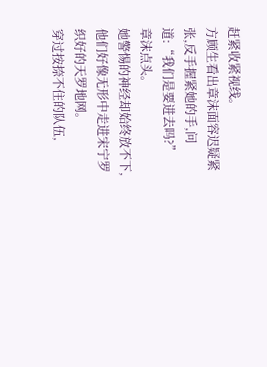赶紧收紧视线。
方顾生看出章沫面容迟疑紧张,反手握紧她的手,问道:“我们是要进去吗?”
章沫点头。
她警惕的神经却始终放不下,他们好像无形中走进宋宁罗织好的天罗地网。
穿过按捺不住的队伍,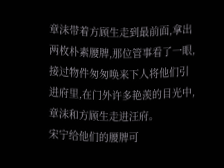章沫带着方顾生走到最前面,拿出两枚朴素腰牌,那位管事看了一眼,接过物件匆匆唤来下人将他们引进府里,在门外许多艳羡的目光中,章沫和方顾生走进汪府。
宋宁给他们的腰牌可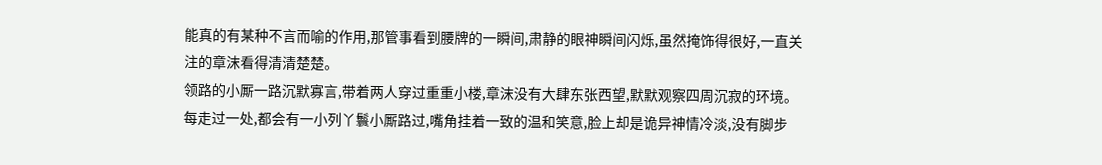能真的有某种不言而喻的作用,那管事看到腰牌的一瞬间,肃静的眼神瞬间闪烁,虽然掩饰得很好,一直关注的章沫看得清清楚楚。
领路的小厮一路沉默寡言,带着两人穿过重重小楼,章沫没有大肆东张西望,默默观察四周沉寂的环境。
每走过一处,都会有一小列丫鬟小厮路过,嘴角挂着一致的温和笑意,脸上却是诡异神情冷淡,没有脚步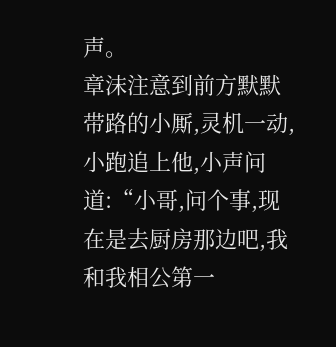声。
章沫注意到前方默默带路的小厮,灵机一动,小跑追上他,小声问道:“小哥,问个事,现在是去厨房那边吧,我和我相公第一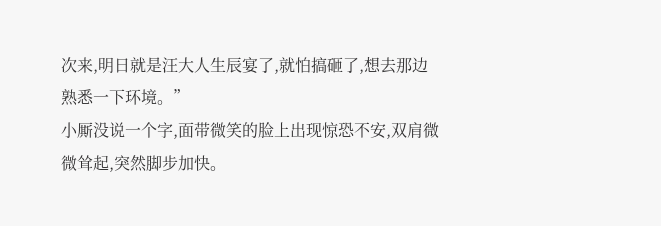次来,明日就是汪大人生辰宴了,就怕搞砸了,想去那边熟悉一下环境。”
小厮没说一个字,面带微笑的脸上出现惊恐不安,双肩微微耸起,突然脚步加快。